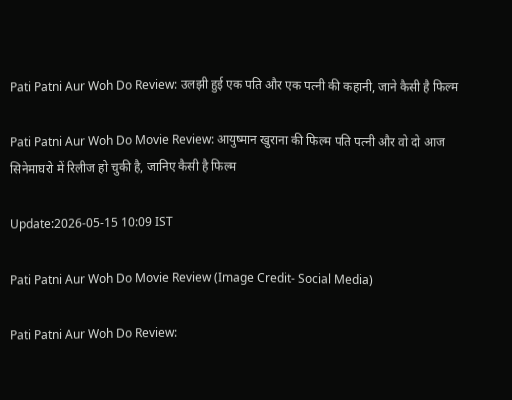Pati Patni Aur Woh Do Review: उलझी हुई एक पति और एक पत्नी की कहानी, जाने कैसी है फिल्म

Pati Patni Aur Woh Do Movie Review: आयुष्मान खुराना की फिल्म पति पत्नी और वो दो आज सिनेमाघरो में रिलीज हो चुकी है, जानिए कैसी है फिल्म

Update:2026-05-15 10:09 IST

Pati Patni Aur Woh Do Movie Review (Image Credit- Social Media)

Pati Patni Aur Woh Do Review: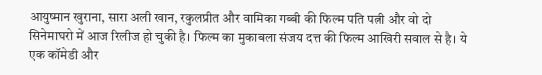आयुष्मान खुराना, सारा अली खान, रकुलप्रीत और वामिका गब्बी की फिल्म पति पत्नी और वो दो सिनेमाघरो में आज रिलीज हो चुकी है। फिल्म का मुकाबला संजय दत्त की फिल्म आखिरी सवाल से है। ये एक कॉमेडी और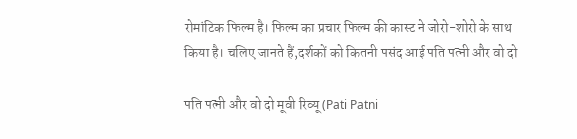रोमांटिक फिल्म है। फिल्म का प्रचार फिल्म की कास्ट ने जोरो-शोरो के साथ किया है। चलिए जानते हैं,दर्शकों को कितनी पसंद आई पति पत्नी और वो दो

पति पत्नी और वो दो मूवी रिव्यू (Pati Patni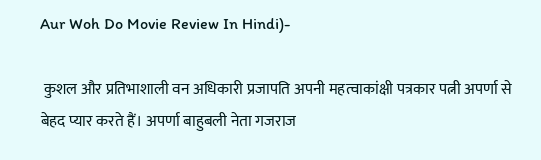Aur Woh Do Movie Review In Hindi)-

 कुशल और प्रतिभाशाली वन अधिकारी प्रजापति अपनी महत्वाकांक्षी पत्रकार पत्नी अपर्णा से बेहद प्यार करते हैं। अपर्णा बाहुबली नेता गजराज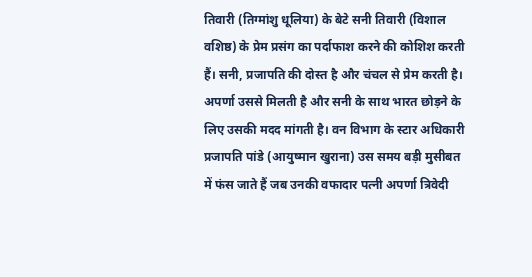तिवारी (तिग्मांशु धूलिया) के बेटे सनी तिवारी (विशाल वशिष्ठ) के प्रेम प्रसंग का पर्दाफाश करने की कोशिश करती हैं। सनी, प्रजापति की दोस्त है और चंचल से प्रेम करती है। अपर्णा उससे मिलती है और सनी के साथ भारत छोड़ने के लिए उसकी मदद मांगती है। वन विभाग के स्टार अधिकारी प्रजापति पांडे (आयुष्मान खुराना) उस समय बड़ी मुसीबत में फंस जाते हैं जब उनकी वफादार पत्नी अपर्णा त्रिवेदी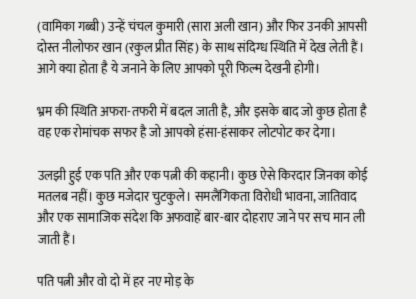(वामिका गब्बी) उन्हें चंचल कुमारी (सारा अली खान) और फिर उनकी आपसी दोस्त नीलोफर खान (रकुल प्रीत सिंह) के साथ संदिग्ध स्थिति में देख लेती हैं। आगे क्या होता है ये जनाने के लिए आपको पूरी फिल्म देखनी होगी।

भ्रम की स्थिति अफरा-तफरी में बदल जाती है, और इसके बाद जो कुछ होता है वह एक रोमांचक सफर है जो आपको हंसा-हंसाकर लोटपोट कर देगा।

उलझी हुई एक पति और एक पत्नी की कहानी। कुछ ऐसे किरदार जिनका कोई मतलब नहीं। कुछ मजेदार चुटकुले। समलैंगिकता विरोधी भावना, जातिवाद और एक सामाजिक संदेश कि अफवाहें बार-बार दोहराए जाने पर सच मान ली जाती हैं।

पति पत्नी और वो दो में हर नए मोड़ के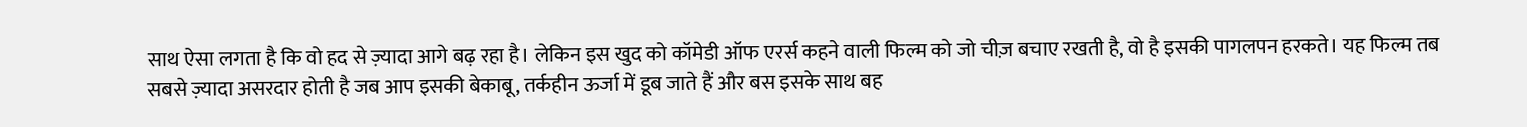साथ ऐसा लगता है कि वो हद से ज़्यादा आगे बढ़ रहा है। लेकिन इस खुद को कॉमेडी ऑफ एरर्स कहने वाली फिल्म को जो चीज़ बचाए रखती है, वो है इसकी पागलपन हरकते। यह फिल्म तब सबसे ज़्यादा असरदार होती है जब आप इसकी बेकाबू, तर्कहीन ऊर्जा में डूब जाते हैं और बस इसके साथ बह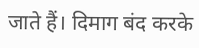जाते हैं। दिमाग बंद करके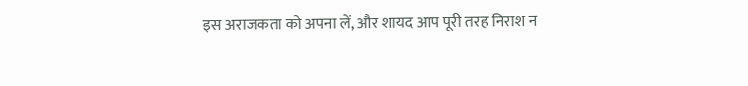इस अराजकता को अपना लें, और शायद आप पूरी तरह निराश न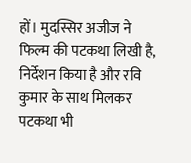हों। मुदस्सिर अजीज ने फिल्म की पटकथा लिखी है, निर्देशन किया है और रवि कुमार के साथ मिलकर पटकथा भी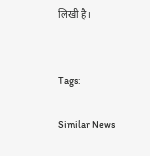लिखी है।


Tags:

Similar News